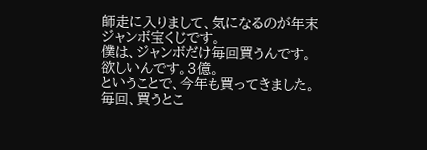師走に入りまして、気になるのが年末ジャンボ宝くじです。
僕は、ジャンボだけ毎回買うんです。欲しいんです。3億。
ということで、今年も買ってきました。
毎回、買うとこ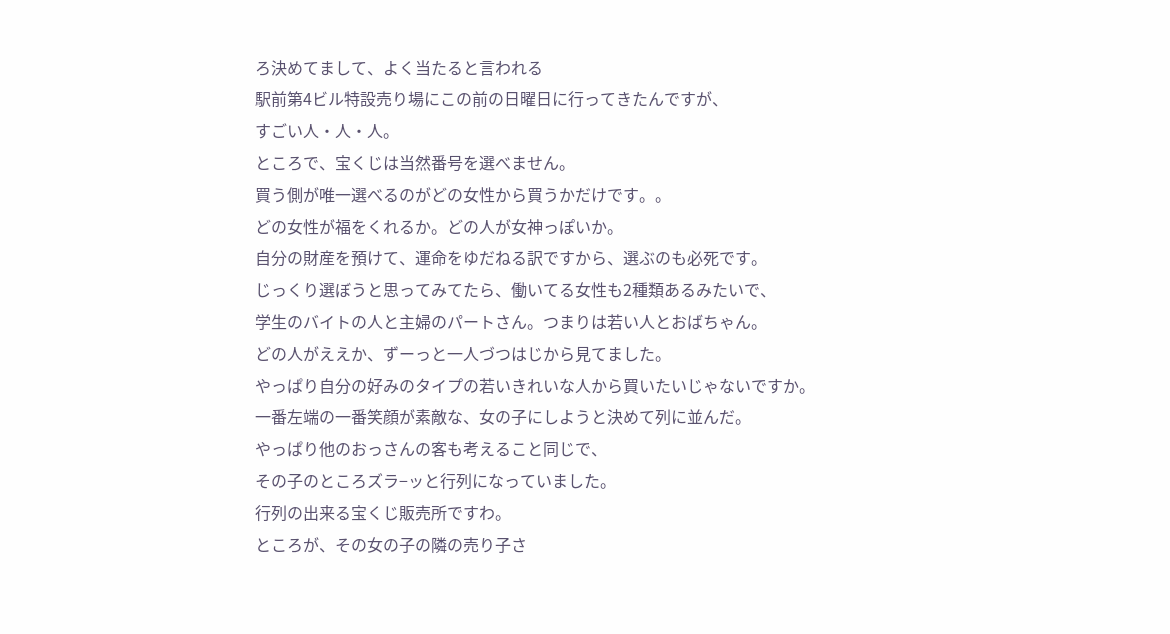ろ決めてまして、よく当たると言われる
駅前第4ビル特設売り場にこの前の日曜日に行ってきたんですが、
すごい人・人・人。
ところで、宝くじは当然番号を選べません。
買う側が唯一選べるのがどの女性から買うかだけです。。
どの女性が福をくれるか。どの人が女神っぽいか。
自分の財産を預けて、運命をゆだねる訳ですから、選ぶのも必死です。
じっくり選ぼうと思ってみてたら、働いてる女性も2種類あるみたいで、
学生のバイトの人と主婦のパートさん。つまりは若い人とおばちゃん。
どの人がええか、ずーっと一人づつはじから見てました。
やっぱり自分の好みのタイプの若いきれいな人から買いたいじゃないですか。
一番左端の一番笑顔が素敵な、女の子にしようと決めて列に並んだ。
やっぱり他のおっさんの客も考えること同じで、
その子のところズラ−ッと行列になっていました。
行列の出来る宝くじ販売所ですわ。
ところが、その女の子の隣の売り子さ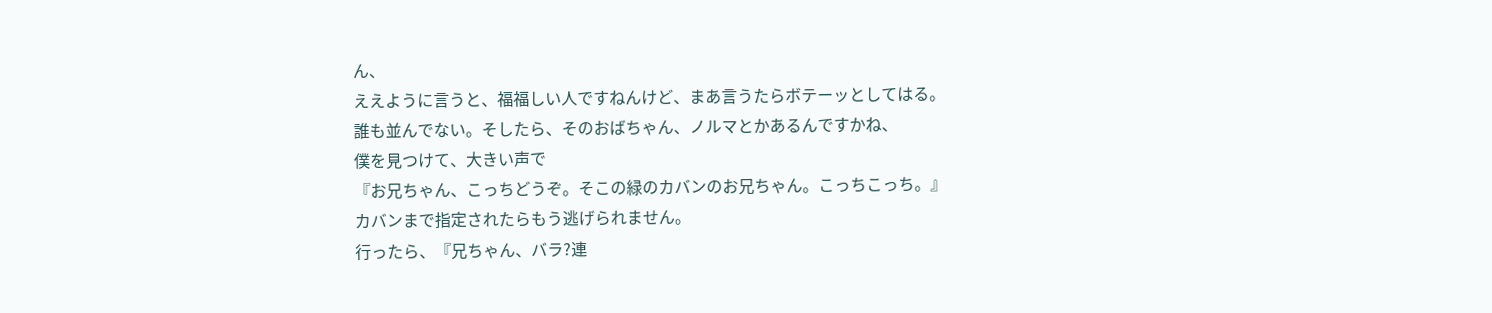ん、
ええように言うと、福福しい人ですねんけど、まあ言うたらボテーッとしてはる。
誰も並んでない。そしたら、そのおばちゃん、ノルマとかあるんですかね、
僕を見つけて、大きい声で
『お兄ちゃん、こっちどうぞ。そこの緑のカバンのお兄ちゃん。こっちこっち。』
カバンまで指定されたらもう逃げられません。
行ったら、『兄ちゃん、バラ?連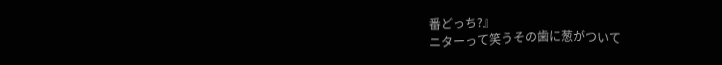番どっち?』
ニターって笑うその歯に葱がついて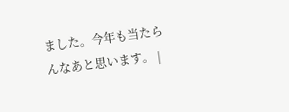ました。今年も当たらんなあと思います。 |